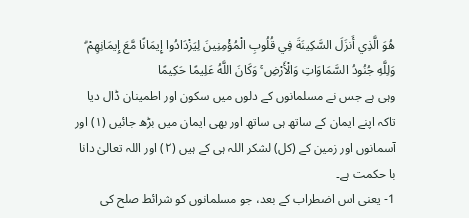هُوَ الَّذِي أَنزَلَ السَّكِينَةَ فِي قُلُوبِ الْمُؤْمِنِينَ لِيَزْدَادُوا إِيمَانًا مَّعَ إِيمَانِهِمْ ۗ وَلِلَّهِ جُنُودُ السَّمَاوَاتِ وَالْأَرْضِ ۚ وَكَانَ اللَّهُ عَلِيمًا حَكِيمًا
وہی ہے جس نے مسلمانوں کے دلوں میں سکون اور اطمینان ڈال دیا تاکہ اپنے ایمان کے ساتھ ہی ساتھ اور بھی ایمان میں بڑھ جائیں (١) اور آسمانوں اور زمین کے (کل) لشکر اللہ ہی کے ہیں (٢) اور اللہ تعالیٰ دانا با حکمت ہے۔
1- یعنی اس اضطراب کے بعد، جو مسلمانوں کو شرائط صلح کی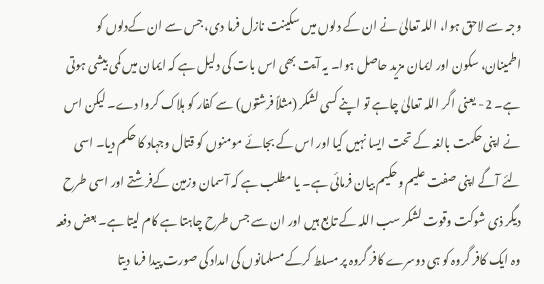وجہ سے لاحق ہوا، اللہ تعالیٰ نے ان کے دلوں میں سکینت نازل فرما دی، جس سے ان کےدلوں کو اطمینان، سکون اور ایمان مزید حاصل ہوا۔ یہ آیت بھی اس بات کی دلیل ہے کہ ایمان میں کمی بیشی ہوتی ہے۔ 2- یعنی اگر اللہ تعالیٰ چاہے تو اپنے کسی لشکر (مثلاً فرشتوں) سے کفار کو ہلاک کروا دے۔ لیکن اس نے اپنی حکمت بالغہ کے تحت ایسا نہیں کیا اور اس کے بجائے مومنوں کو قتال وجہاد کا حکم دیا۔ اسی لئے آگے اپنی صفت علیم وحکیم بیان فرمائی ہے۔ یا مطلب ہے کہ آسمان وزمین کےفرشتے اور اسی طرح دیگر ذی شوکت وقوت لشکر سب اللہ کے تابع ہیں اور ان سے جس طرح چاہتا ہے کام لیتا ہے۔ بعض دفعہ وہ ایک کافر گروہ کو ہی دوسرے کافر گروہ پر مسلط کرکے مسلمانوں کی امداد کی صورت پیدا فرما دیتا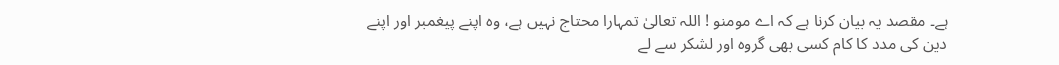ہے۔ مقصد یہ بیان کرنا ہے کہ اے مومنو ! اللہ تعالیٰ تمہارا محتاج نہیں ہے، وہ اپنے پیغمبر اور اپنے دین کی مدد کا کام کسی بھی گروہ اور لشکر سے لے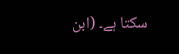سکتا ہے۔ (ابن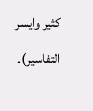کثیر وایسر التفاسیر)۔